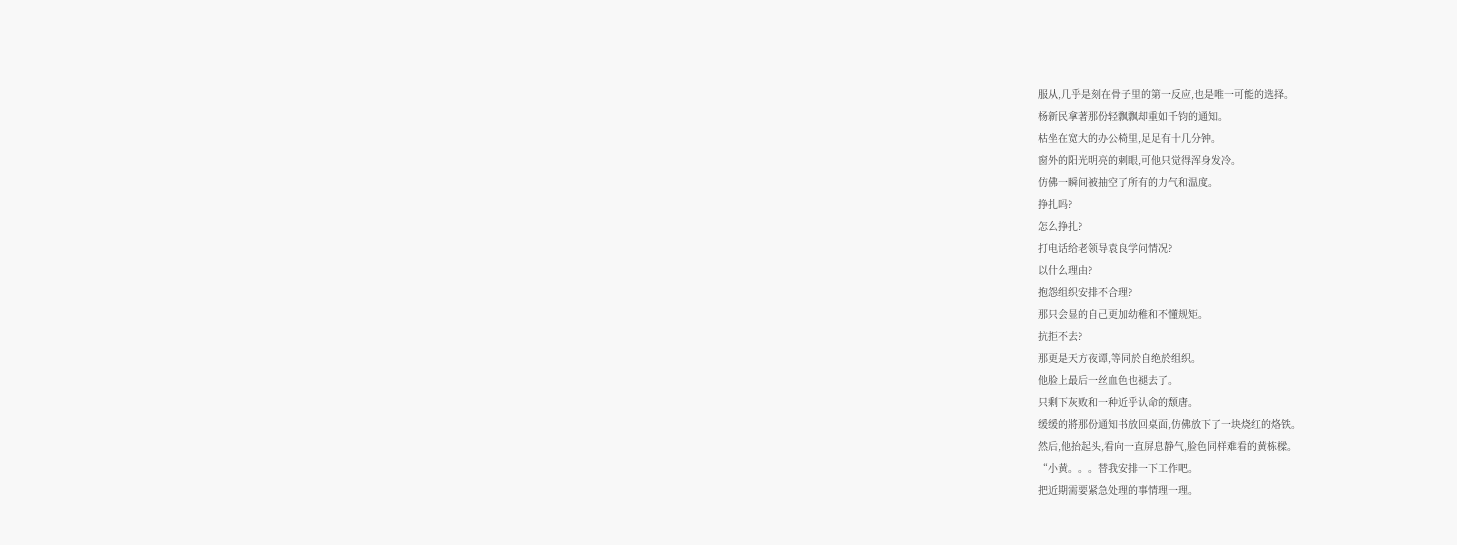服从,几乎是刻在骨子里的第一反应,也是唯一可能的选择。
杨新民拿著那份轻飘飘却重如千钧的通知。
枯坐在宽大的办公椅里,足足有十几分钟。
窗外的阳光明亮的刺眼,可他只觉得浑身发冷。
仿佛一瞬间被抽空了所有的力气和温度。
挣扎吗?
怎么挣扎?
打电话给老领导袁良学问情况?
以什么理由?
抱怨组织安排不合理?
那只会显的自己更加幼稚和不懂规矩。
抗拒不去?
那更是天方夜谭,等同於自绝於组织。
他脸上最后一丝血色也褪去了。
只剩下灰败和一种近乎认命的颓唐。
缓缓的將那份通知书放回桌面,仿佛放下了一块烧红的烙铁。
然后,他抬起头,看向一直屏息静气,脸色同样难看的黄栋樑。
“小黄。。。替我安排一下工作吧。
把近期需要紧急处理的事情理一理。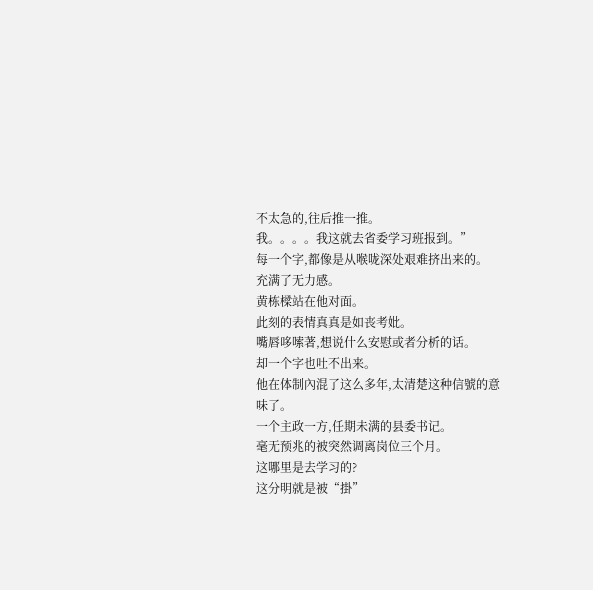不太急的,往后推一推。
我。。。。我这就去省委学习班报到。”
每一个字,都像是从喉咙深处艰难挤出来的。
充满了无力感。
黄栋樑站在他对面。
此刻的表情真真是如丧考妣。
嘴唇哆嗦著,想说什么安慰或者分析的话。
却一个字也吐不出来。
他在体制內混了这么多年,太清楚这种信號的意味了。
一个主政一方,任期未满的县委书记。
毫无预兆的被突然调离岗位三个月。
这哪里是去学习的?
这分明就是被“掛”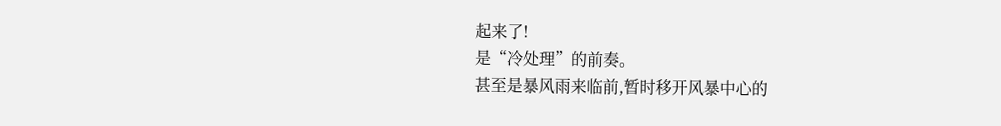起来了!
是“冷处理”的前奏。
甚至是暴风雨来临前,暂时移开风暴中心的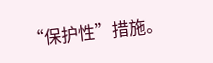“保护性”措施。